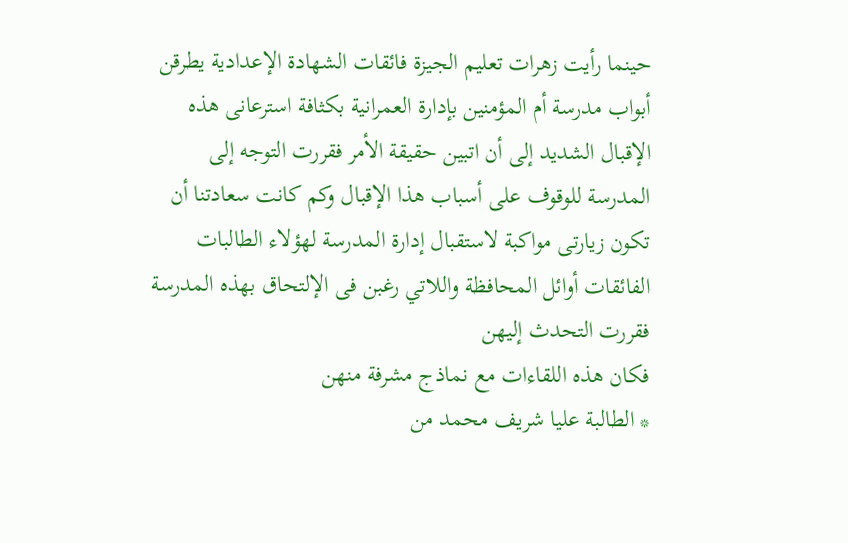حينما رأيت زهرات تعليم الجيزة فائقات الشهادة الإعدادية يطرقن أبواب مدرسة أم المؤمنين بإدارة العمرانية بكثافة استرعانى هذه الإقبال الشديد إلى أن اتبين حقيقة الأمر فقررت التوجه إلى المدرسة للوقوف على أسباب هذا الإقبال وكم كانت سعادتنا أن تكون زيارتى مواكبة لاستقبال إدارة المدرسة لهؤلاء الطالبات الفائقات أوائل المحافظة واللاتي رغبن فى الإلتحاق بهذه المدرسة فقررت التحدث إليهن
فكان هذه اللقاءات مع نماذج مشرفة منهن
* الطالبة عليا شريف محمد من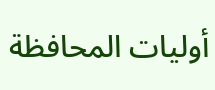أوليات المحافظة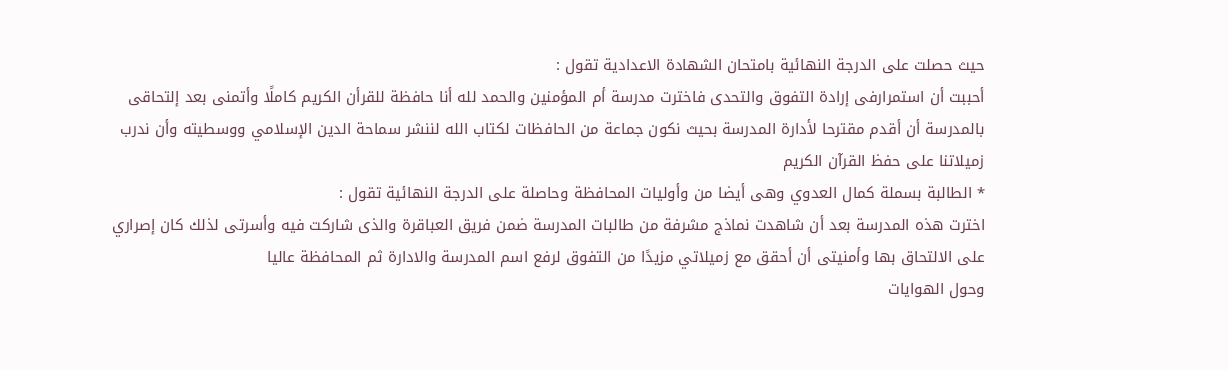حيث حصلت على الدرجة النهائية بامتحان الشهادة الاعدادية تقول :
أحببت أن استمرارفى إرادة التفوق والتحدى فاخترت مدرسة أم المؤمنين والحمد لله أنا حافظة للقرأن الكريم كاملًا وأتمنى بعد إلتحاقى بالمدرسة أن أقدم مقترحا لأدارة المدرسة بحيث نكون جماعة من الحافظات لكتاب الله لننشر سماحة الدين الإسلامي ووسطيته وأن ندرب زميلاتنا على حفظ القرآن الكريم
* الطالبة بسملة كمال العدوي وهى أيضا من وأوليات المحافظة وحاصلة على الدرجة النهائية تقول :
اخترت هذه المدرسة بعد أن شاهدت نماذج مشرفة من طالبات المدرسة ضمن فريق العباقرة والذى شاركت فيه وأسرتى لذلك كان إصراري على الالتحاق بها وأمنيتى أن أحقق مع زميلاتي مزيدًا من التفوق لرفع اسم المدرسة والادارة ثم المحافظة عاليا
وحول الهوايات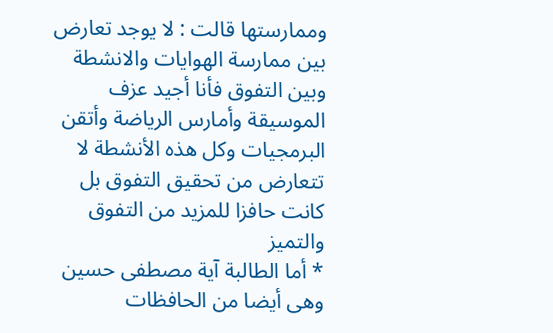وممارستها قالت : لا يوجد تعارض بين ممارسة الهوايات والانشطة وبين التفوق فأنا أجيد عزف الموسيقة وأمارس الرياضة وأتقن البرمجيات وكل هذه الأنشطة لا تتعارض من تحقيق التفوق بل كانت حافزا للمزيد من التفوق والتميز
* أما الطالبة آية مصطفى حسين وهى أيضا من الحافظات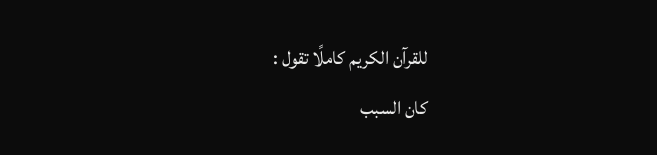للقرآن الكريم كاملًا تقول :
كان السبب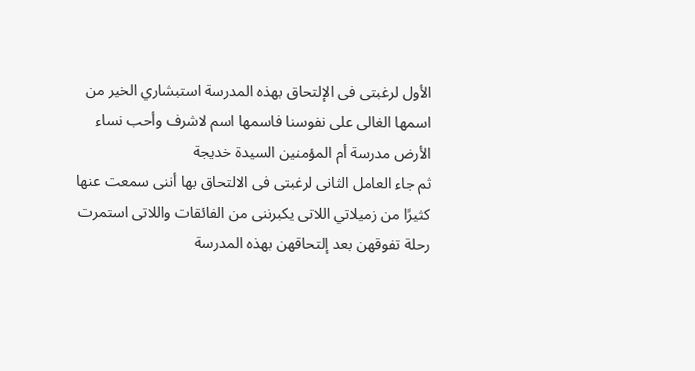الأول لرغبتى فى الإلتحاق بهذه المدرسة استبشاري الخير من اسمها الغالى على نفوسنا فاسمها اسم لاشرف وأحب نساء الأرض مدرسة أم المؤمنين السيدة خديجة
ثم جاء العامل الثانى لرغبتى فى الالتحاق بها أننى سمعت عنها كثيرًا من زميلاتي اللاتى يكبرننى من الفائقات واللاتى استمرت رحلة تفوقهن بعد إلتحاقهن بهذه المدرسة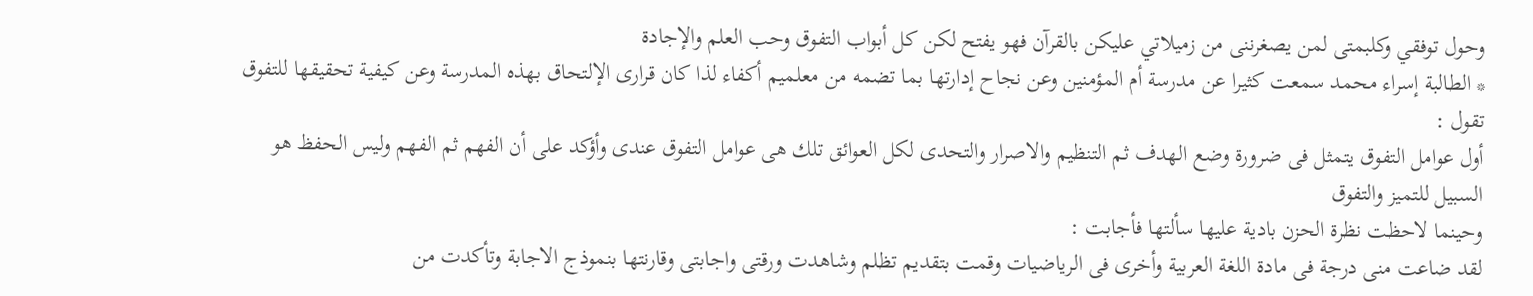وحول توفقي وكلبمتى لمن يصغرننى من زميلاتي عليكن بالقرآن فهو يفتح لكن كل أبواب التفوق وحب العلم والإجادة
* الطالبة إسراء محمد سمعت كثيرا عن مدرسة أم المؤمنين وعن نجاح إدارتها بما تضمه من معلميم أكفاء لذا كان قرارى الإلتحاق بهذه المدرسة وعن كيفية تحقيقها للتفوق تقول :
أول عوامل التفوق يتمثل فى ضرورة وضع الهدف ثم التنظيم والاصرار والتحدى لكل العوائق تلك هى عوامل التفوق عندى وأؤكد على أن الفهم ثم الفهم وليس الحفظ هو السبيل للتميز والتفوق
وحينما لاحظت نظرة الحزن بادية عليها سألتها فأجابت :
لقد ضاعت منى درجة فى مادة اللغة العربية وأخرى فى الرياضيات وقمت بتقديم تظلم وشاهدت ورقتى واجابتى وقارنتها بنموذج الاجابة وتأكدت من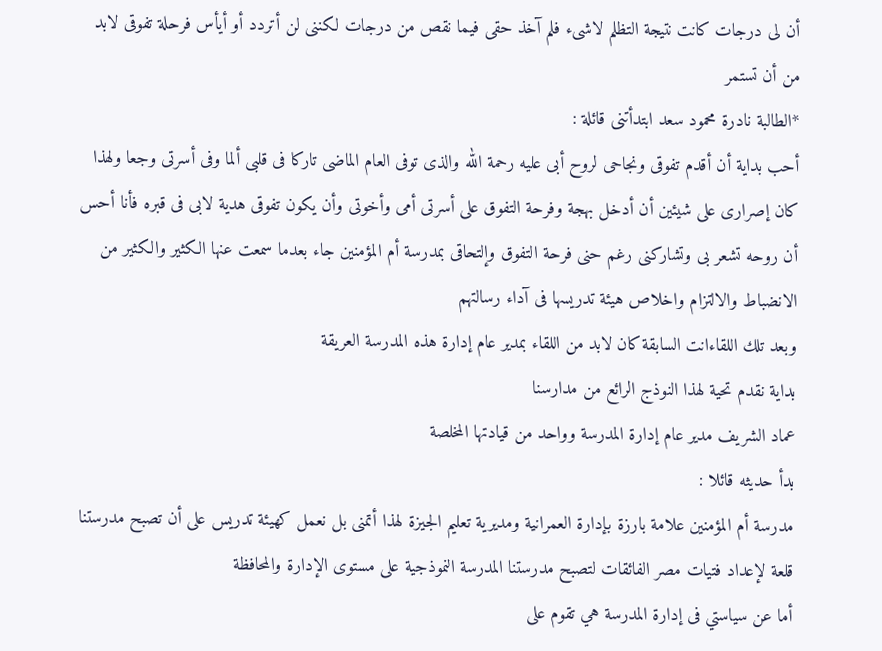أن لى درجات كانت نتيجة التظلم لاشىء فلم آخذ حقى فيما نقص من درجات لكننى لن أتردد أو أيأس فرحلة تفوقى لابد من أن تستمر
*الطالبة نادرة محمود سعد ابتدأتنى قائلة :
أحب بداية أن أقدم تفوقى ونجاحى لروح أبى عليه رحمة الله والذى توفى العام الماضى تاركا فى قلبى ألما وفى أسرتى وجعا ولهذا كان إصرارى على شيئين أن أدخل بهجة وفرحة التفوق على أسرتى أمى وأخوتى وأن يكون تفوقى هدية لابى فى قبره فأنا أحس أن روحه تشعر بى وتشاركنى رغم حنى فرحة التفوق وإلتحاقى بمدرسة أم المؤمنين جاء بعدما سمعت عنها الكثير والكثير من الانضباط والالتزام واخلاص هيئة تدريسها فى آداء رسالتهم
وبعد تلك اللقاءانت السابقة كان لابد من اللقاء بمدير عام إدارة هذه المدرسة العريقة
بداية نقدم تحية لهذا النوذج الرائع من مدارسنا
عماد الشريف مدير عام إدارة المدرسة وواحد من قيادتها المخلصة
بدأ حديثه قائلا :
مدرسة أم المؤمنين علامة بارزة بإدارة العمرانية ومديرية تعليم الجيزة لهذا أتمنى بل نعمل كهيئة تدريس على أن تصبح مدرستنا قلعة لإعداد فتيات مصر الفائقات لتصبح مدرستنا المدرسة النموذجية على مستوى الإدارة والمحافظة
أما عن سياستي فى إدارة المدرسة هي تقوم على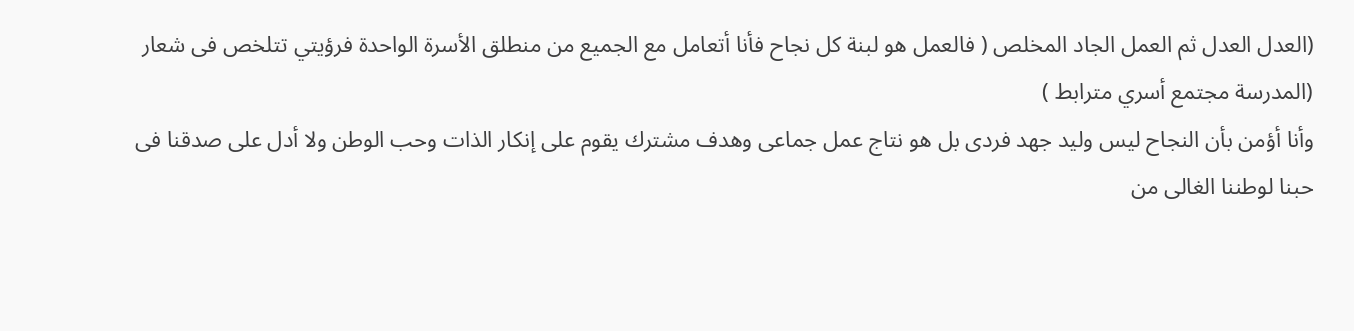(العدل العدل ثم العمل الجاد المخلص ( فالعمل هو لبنة كل نجاح فأنا أتعامل مع الجميع من منطلق الأسرة الواحدة فرؤيتي تتلخص فى شعار
(المدرسة مجتمع أسري مترابط )
وأنا أؤمن بأن النجاح ليس وليد جهد فردى بل هو نتاج عمل جماعى وهدف مشترك يقوم على إنكار الذات وحب الوطن ولا أدل على صدقنا فى حبنا لوطننا الغالى من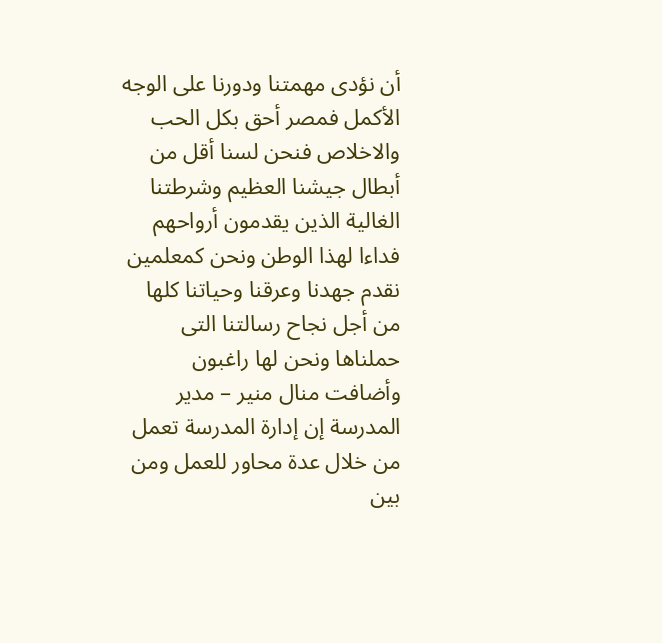أن نؤدى مهمتنا ودورنا على الوجه الأكمل فمصر أحق بكل الحب والاخلاص فنحن لسنا أقل من أبطال جيشنا العظيم وشرطتنا الغالية الذين يقدمون أرواحهم فداءا لهذا الوطن ونحن كمعلمين نقدم جهدنا وعرقنا وحياتنا كلها من أجل نجاح رسالتنا التى حملناها ونحن لها راغبون
وأضافت منال منير – مدير المدرسة إن إدارة المدرسة تعمل من خلال عدة محاور للعمل ومن بين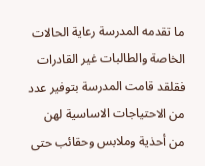ما تقدمه المدرسة رعاية الحالات الخاصة والطالبات غير القادرات فقلقد قامت المدرسة بتوفير عدد من الاحتياجات الاساسية لهن من أحذية وملابس وحقائب حتى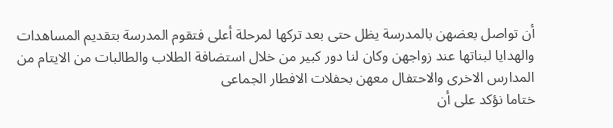أن تواصل بعضهن بالمدرسة يظل حتى بعد تركها لمرحلة أعلى فتقوم المدرسة بتقديم المساهدات والهدايا لبناتها عند زواجهن وكان لنا دور كبير من خلال استضافة الطلاب والطالبات من الايتام من المدارس الاخرى والاحتفال معهن بحفلات الافطار الجماعى
ختاما نؤكد على أن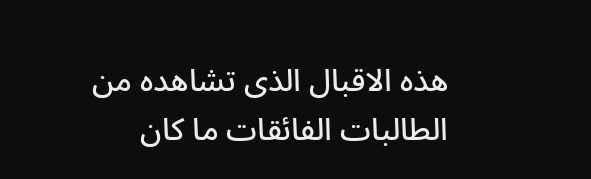هذه الاقبال الذى تشاهده من الطالبات الفائقات ما كان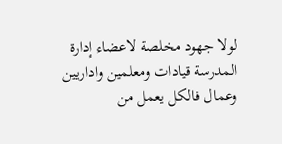لولا جهود مخلصة لاعضاء إدارة المدرسة قيادات ومعلمين واداريين وعمال فالكل يعمل من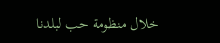خلال منظومة حب لبلدنا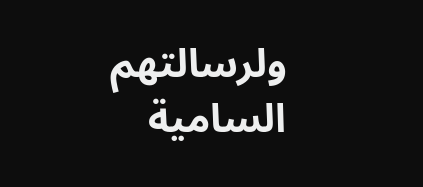ولرسالتهم السامية